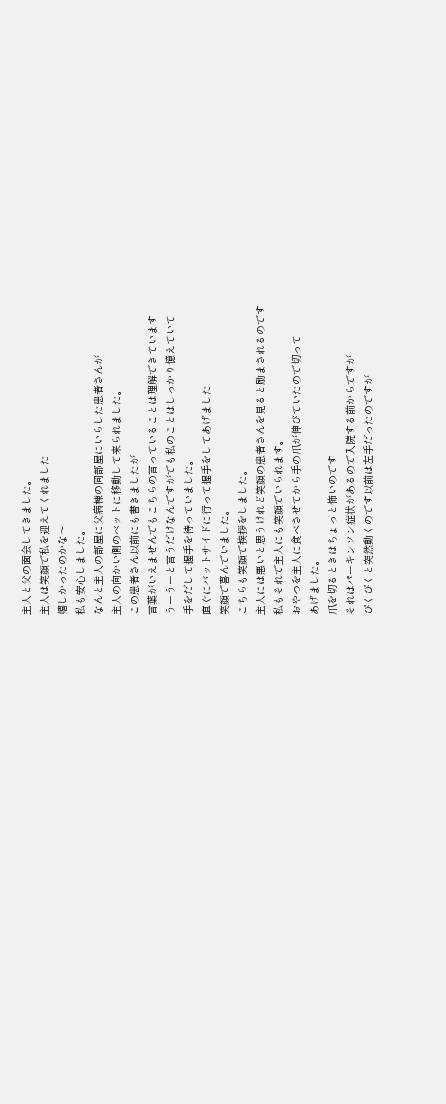主人と父の面会してきました。
主人は笑顔で私を迎えてくれました
嬉しかったのかな〜
私も安心しました。
なんと主人の部屋に父病棟の同部屋にいらした患者さんが
主人の向かい側のベットに移動して来られました。
この患者さん以前にも書きましたが
言葉がいえませんでもこちらの言っていることは理解できています
うーうーと言うだけなんですがでも私のことはしっかり憶えていて
手をだして握手を待っていました。
直ぐにバットサイドに行って握手をしてあげました
笑顔で喜んでいました。
こちらも笑顔で挨拶をしました。
主人には悪いと思うけれど笑顔の患者さんを見ると励まされるのです
私もそれで主人にも笑顔でいられます。
おやつを主人に食べさせてから手の爪が伸びていたので切って
あげました。
爪を切るときはちょっと怖いのです
それはパーキンソン症状があるので入院する前からですが
ぴくぴくと突然動くのです以前は左手だったのですが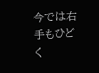今では右手もひどく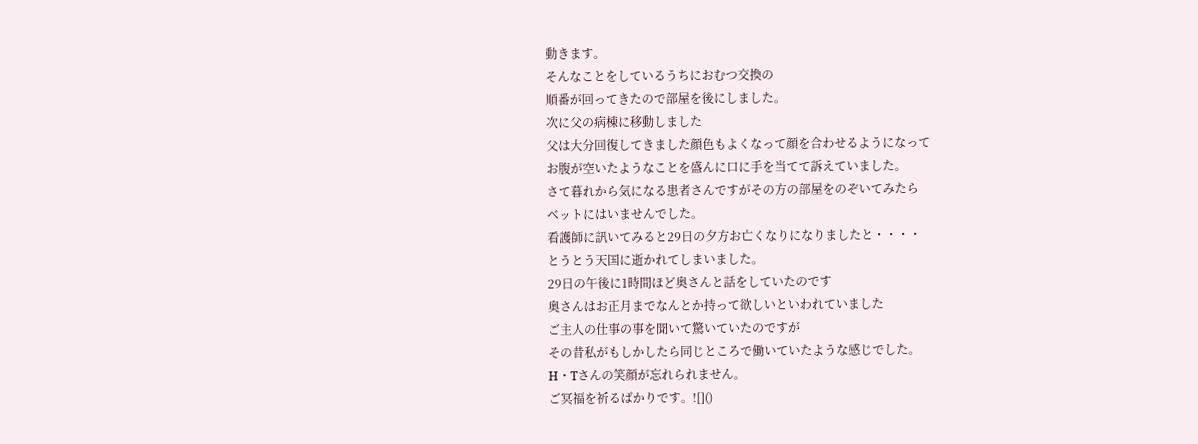動きます。
そんなことをしているうちにおむつ交換の
順番が回ってきたので部屋を後にしました。
次に父の病棟に移動しました
父は大分回復してきました顔色もよくなって顔を合わせるようになって
お腹が空いたようなことを盛んに口に手を当てて訴えていました。
さて暮れから気になる患者さんですがその方の部屋をのぞいてみたら
ベットにはいませんでした。
看護師に訊いてみると29日の夕方お亡くなりになりましたと・・・・
とうとう天国に逝かれてしまいました。
29日の午後に1時間ほど奥さんと話をしていたのです
奥さんはお正月までなんとか持って欲しいといわれていました
ご主人の仕事の事を聞いて驚いていたのですが
その昔私がもしかしたら同じところで働いていたような感じでした。
H・Tさんの笑顔が忘れられません。
ご冥福を祈るばかりです。![]()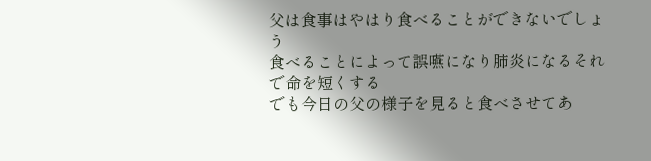父は食事はやはり食べることができないでしょう
食べることによって誤嚥になり肺炎になるそれで命を短くする
でも今日の父の様子を見ると食べさせてあ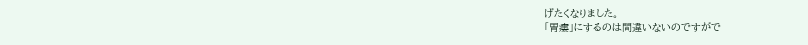げたくなりました。
「胃瘻」にするのは間違いないのですがで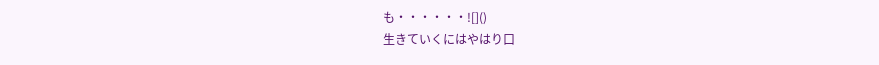も・・・・・・![]()
生きていくにはやはり口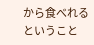から食べれるということ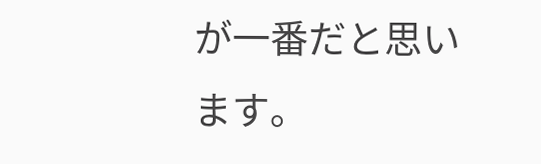が一番だと思います。